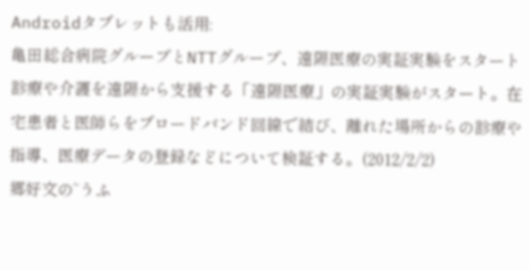Androidタブレットも活用:
亀田総合病院グループとNTTグループ、遠隔医療の実証実験をスタート
診療や介護を遠隔から支援する「遠隔医療」の実証実験がスタート。在宅患者と医師らをブロードバンド回線で結び、離れた場所からの診療や指導、医療データの登録などについて検証する。(2012/2/2)
郷好文の“うふ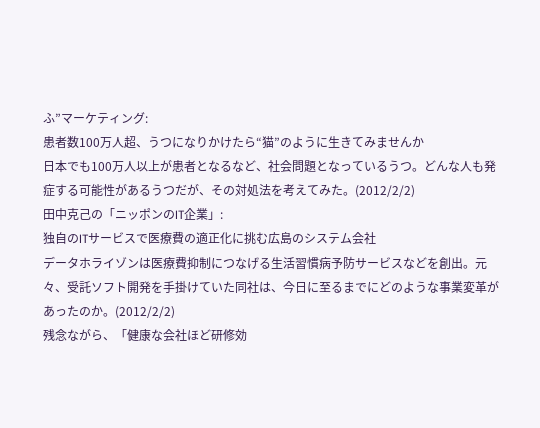ふ”マーケティング:
患者数100万人超、うつになりかけたら“猫”のように生きてみませんか
日本でも100万人以上が患者となるなど、社会問題となっているうつ。どんな人も発症する可能性があるうつだが、その対処法を考えてみた。(2012/2/2)
田中克己の「ニッポンのIT企業」:
独自のITサービスで医療費の適正化に挑む広島のシステム会社
データホライゾンは医療費抑制につなげる生活習慣病予防サービスなどを創出。元々、受託ソフト開発を手掛けていた同社は、今日に至るまでにどのような事業変革があったのか。(2012/2/2)
残念ながら、「健康な会社ほど研修効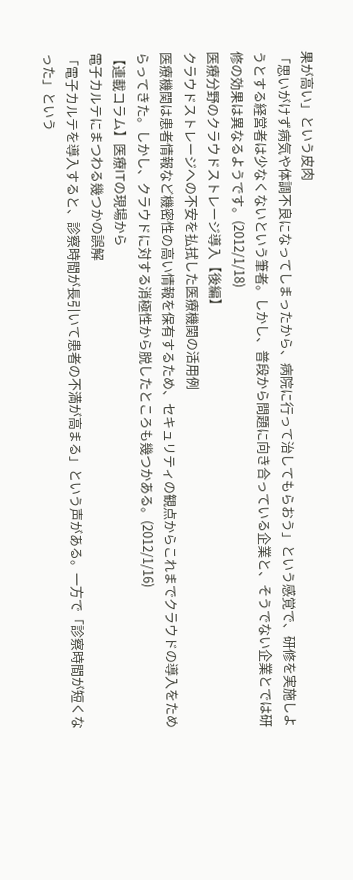果が高い」という皮肉
「思いがけず病気や体調不良になってしまったから、病院に行って治してもらおう」という感覚で、研修を実施しようとする経営者は少なくないという筆者。しかし、普段から問題に向き合っている企業と、そうでない企業とでは研修の効果は異なるようです。(2012/1/18)
医療分野のクラウドストレージ導入【後編】
クラウドストレージへの不安を払拭した医療機関の活用例
医療機関は患者情報など機密性の高い情報を保有するため、セキュリティの観点からこれまでクラウドの導入をためらってきた。しかし、クラウドに対する消極性から脱したところも幾つかある。(2012/1/16)
【連載コラム】医療ITの現場から
電子カルテにまつわる幾つかの誤解
「電子カルテを導入すると、診察時間が長引いて患者の不満が高まる」という声がある。一方で「診察時間が短くなった」という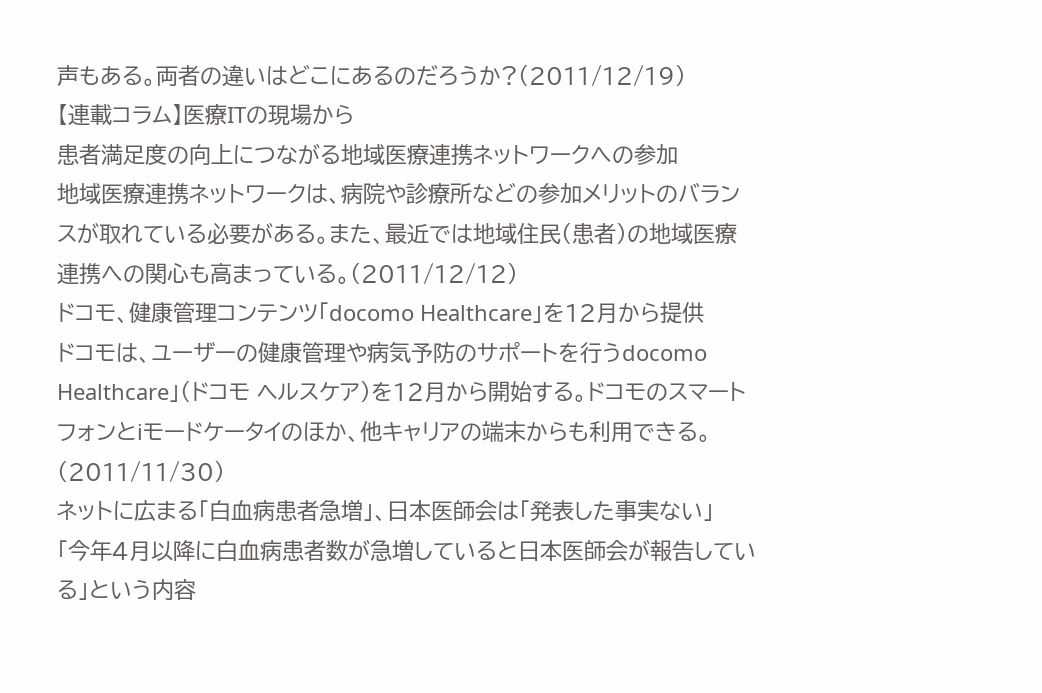声もある。両者の違いはどこにあるのだろうか?(2011/12/19)
【連載コラム】医療ITの現場から
患者満足度の向上につながる地域医療連携ネットワークへの参加
地域医療連携ネットワークは、病院や診療所などの参加メリットのバランスが取れている必要がある。また、最近では地域住民(患者)の地域医療連携への関心も高まっている。(2011/12/12)
ドコモ、健康管理コンテンツ「docomo Healthcare」を12月から提供
ドコモは、ユーザーの健康管理や病気予防のサポートを行うdocomo Healthcare」(ドコモ ヘルスケア)を12月から開始する。ドコモのスマートフォンとiモードケータイのほか、他キャリアの端末からも利用できる。(2011/11/30)
ネットに広まる「白血病患者急増」、日本医師会は「発表した事実ない」
「今年4月以降に白血病患者数が急増していると日本医師会が報告している」という内容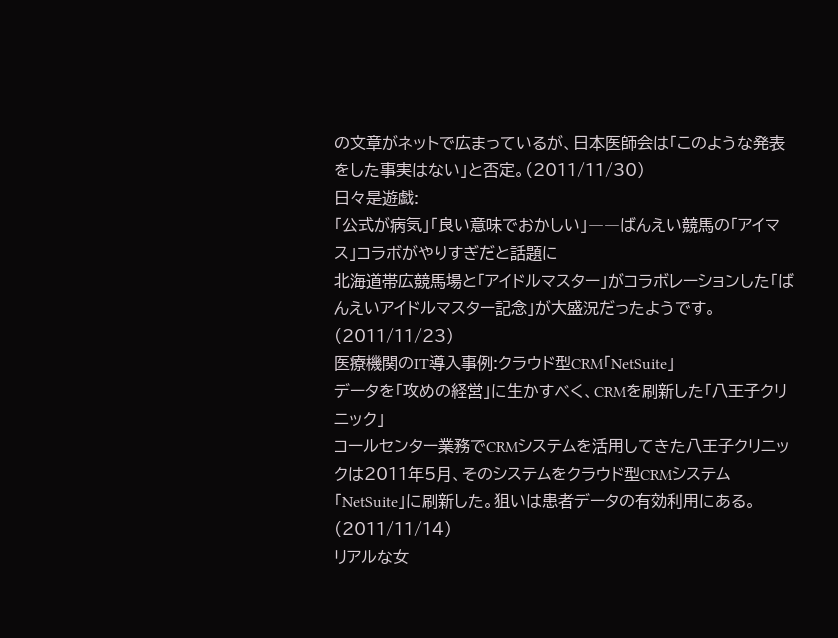の文章がネットで広まっているが、日本医師会は「このような発表をした事実はない」と否定。(2011/11/30)
日々是遊戯:
「公式が病気」「良い意味でおかしい」――ばんえい競馬の「アイマス」コラボがやりすぎだと話題に
北海道帯広競馬場と「アイドルマスター」がコラボレーションした「ばんえいアイドルマスター記念」が大盛況だったようです。(2011/11/23)
医療機関のIT導入事例:クラウド型CRM「NetSuite」
データを「攻めの経営」に生かすべく、CRMを刷新した「八王子クリニック」
コールセンター業務でCRMシステムを活用してきた八王子クリニックは2011年5月、そのシステムをクラウド型CRMシステム「NetSuite」に刷新した。狙いは患者データの有効利用にある。(2011/11/14)
リアルな女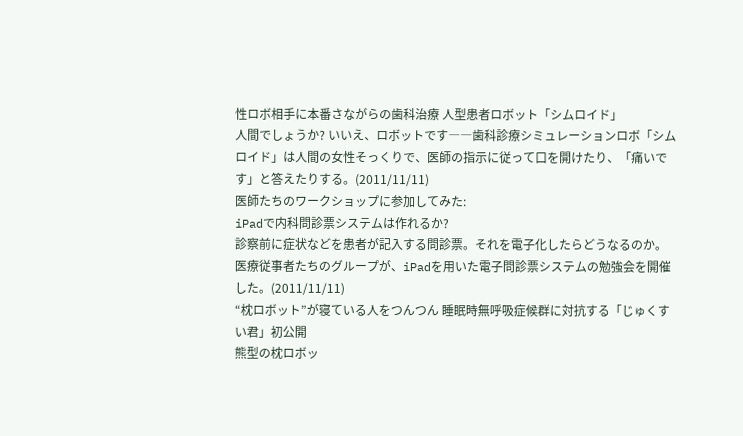性ロボ相手に本番さながらの歯科治療 人型患者ロボット「シムロイド」
人間でしょうか? いいえ、ロボットです――歯科診療シミュレーションロボ「シムロイド」は人間の女性そっくりで、医師の指示に従って口を開けたり、「痛いです」と答えたりする。(2011/11/11)
医師たちのワークショップに参加してみた:
iPadで内科問診票システムは作れるか?
診察前に症状などを患者が記入する問診票。それを電子化したらどうなるのか。医療従事者たちのグループが、iPadを用いた電子問診票システムの勉強会を開催した。(2011/11/11)
“枕ロボット”が寝ている人をつんつん 睡眠時無呼吸症候群に対抗する「じゅくすい君」初公開
熊型の枕ロボッ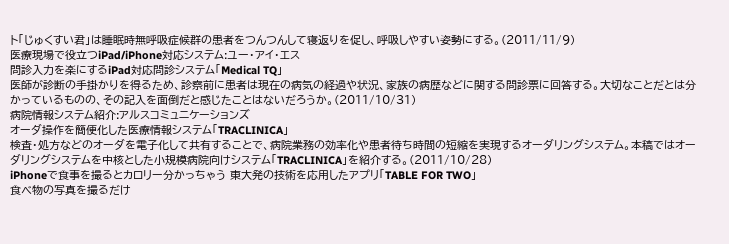ト「じゅくすい君」は睡眠時無呼吸症候群の患者をつんつんして寝返りを促し、呼吸しやすい姿勢にする。(2011/11/9)
医療現場で役立つiPad/iPhone対応システム:ユー・アイ・エス
問診入力を楽にするiPad対応問診システム「Medical TQ」
医師が診断の手掛かりを得るため、診察前に患者は現在の病気の経過や状況、家族の病歴などに関する問診票に回答する。大切なことだとは分かっているものの、その記入を面倒だと感じたことはないだろうか。(2011/10/31)
病院情報システム紹介:アルスコミュニケーションズ
オーダ操作を簡便化した医療情報システム「TRACLINICA」
検査・処方などのオーダを電子化して共有することで、病院業務の効率化や患者待ち時間の短縮を実現するオーダリングシステム。本稿ではオーダリングシステムを中核とした小規模病院向けシステム「TRACLINICA」を紹介する。(2011/10/28)
iPhoneで食事を撮るとカロリー分かっちゃう 東大発の技術を応用したアプリ「TABLE FOR TWO」
食べ物の写真を撮るだけ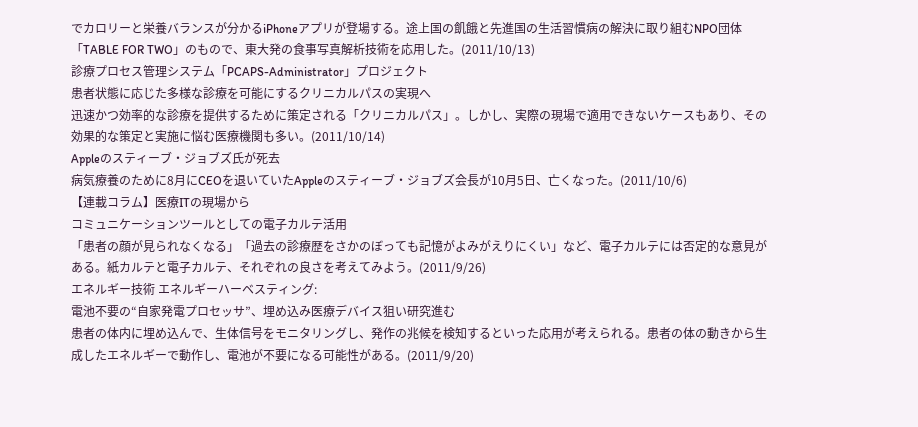でカロリーと栄養バランスが分かるiPhoneアプリが登場する。途上国の飢餓と先進国の生活習慣病の解決に取り組むNPO団体「TABLE FOR TWO」のもので、東大発の食事写真解析技術を応用した。(2011/10/13)
診療プロセス管理システム「PCAPS-Administrator」プロジェクト
患者状態に応じた多様な診療を可能にするクリニカルパスの実現へ
迅速かつ効率的な診療を提供するために策定される「クリニカルパス」。しかし、実際の現場で適用できないケースもあり、その効果的な策定と実施に悩む医療機関も多い。(2011/10/14)
Appleのスティーブ・ジョブズ氏が死去
病気療養のために8月にCEOを退いていたAppleのスティーブ・ジョブズ会長が10月5日、亡くなった。(2011/10/6)
【連載コラム】医療ITの現場から
コミュニケーションツールとしての電子カルテ活用
「患者の顔が見られなくなる」「過去の診療歴をさかのぼっても記憶がよみがえりにくい」など、電子カルテには否定的な意見がある。紙カルテと電子カルテ、それぞれの良さを考えてみよう。(2011/9/26)
エネルギー技術 エネルギーハーベスティング:
電池不要の“自家発電プロセッサ”、埋め込み医療デバイス狙い研究進む
患者の体内に埋め込んで、生体信号をモニタリングし、発作の兆候を検知するといった応用が考えられる。患者の体の動きから生成したエネルギーで動作し、電池が不要になる可能性がある。(2011/9/20)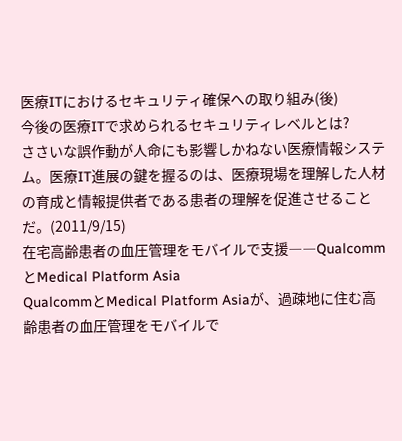医療ITにおけるセキュリティ確保への取り組み(後)
今後の医療ITで求められるセキュリティレベルとは?
ささいな誤作動が人命にも影響しかねない医療情報システム。医療IT進展の鍵を握るのは、医療現場を理解した人材の育成と情報提供者である患者の理解を促進させることだ。(2011/9/15)
在宅高齢患者の血圧管理をモバイルで支援――QualcommとMedical Platform Asia
QualcommとMedical Platform Asiaが、過疎地に住む高齢患者の血圧管理をモバイルで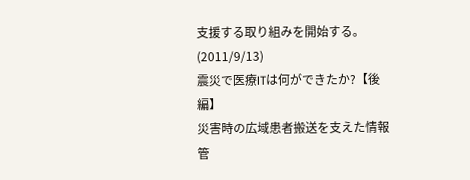支援する取り組みを開始する。(2011/9/13)
震災で医療ITは何ができたか?【後編】
災害時の広域患者搬送を支えた情報管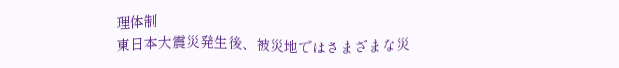理体制
東日本大震災発生後、被災地ではさまざまな災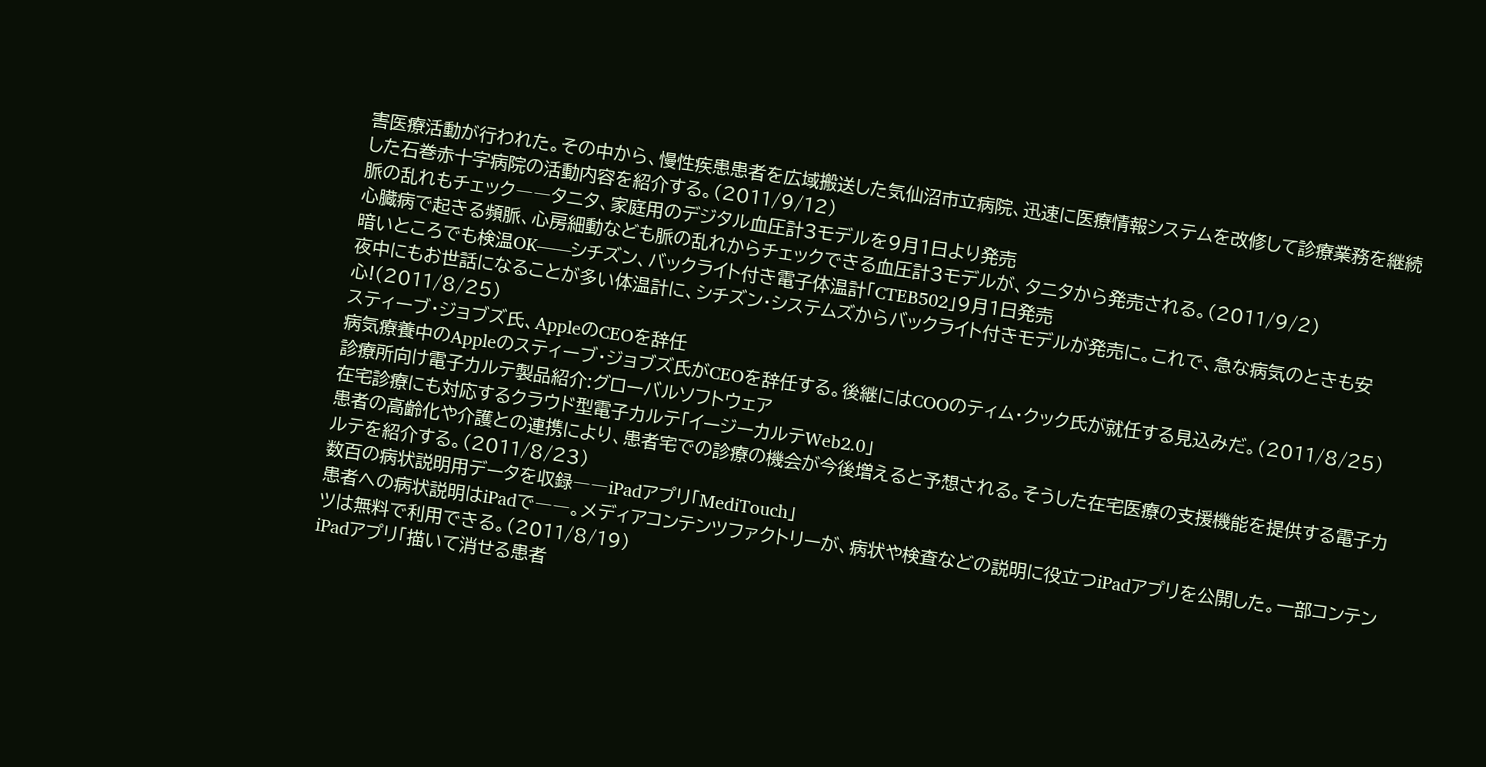害医療活動が行われた。その中から、慢性疾患患者を広域搬送した気仙沼市立病院、迅速に医療情報システムを改修して診療業務を継続した石巻赤十字病院の活動内容を紹介する。(2011/9/12)
脈の乱れもチェック――タニタ、家庭用のデジタル血圧計3モデルを9月1日より発売
心臓病で起きる頻脈、心房細動なども脈の乱れからチェックできる血圧計3モデルが、タニタから発売される。(2011/9/2)
暗いところでも検温OK――シチズン、バックライト付き電子体温計「CTEB502」9月1日発売
夜中にもお世話になることが多い体温計に、シチズン・システムズからバックライト付きモデルが発売に。これで、急な病気のときも安心!(2011/8/25)
スティーブ・ジョブズ氏、AppleのCEOを辞任
病気療養中のAppleのスティーブ・ジョブズ氏がCEOを辞任する。後継にはCOOのティム・クック氏が就任する見込みだ。(2011/8/25)
診療所向け電子カルテ製品紹介:グローバルソフトウェア
在宅診療にも対応するクラウド型電子カルテ「イージーカルテWeb2.0」
患者の高齢化や介護との連携により、患者宅での診療の機会が今後増えると予想される。そうした在宅医療の支援機能を提供する電子カルテを紹介する。(2011/8/23)
数百の病状説明用データを収録――iPadアプリ「MediTouch」
患者への病状説明はiPadで――。メディアコンテンツファクトリーが、病状や検査などの説明に役立つiPadアプリを公開した。一部コンテンツは無料で利用できる。(2011/8/19)
iPadアプリ「描いて消せる患者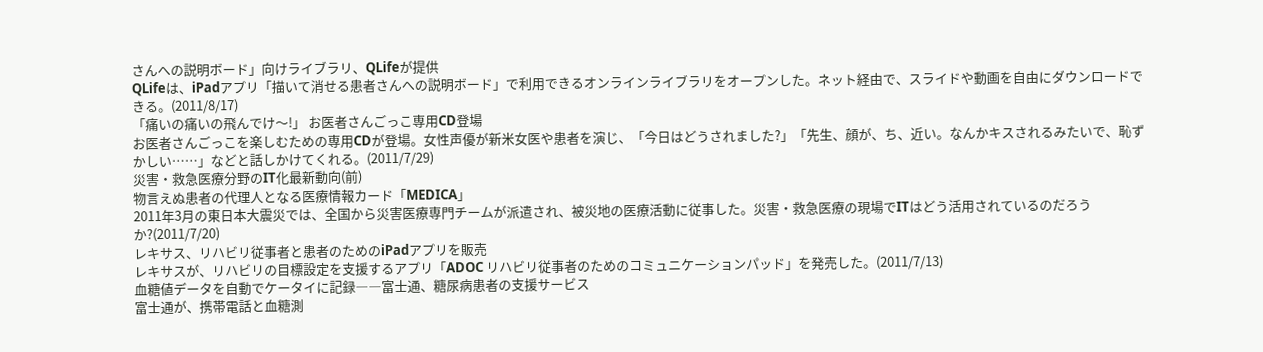さんへの説明ボード」向けライブラリ、QLifeが提供
QLifeは、iPadアプリ「描いて消せる患者さんへの説明ボード」で利用できるオンラインライブラリをオープンした。ネット経由で、スライドや動画を自由にダウンロードできる。(2011/8/17)
「痛いの痛いの飛んでけ〜!」 お医者さんごっこ専用CD登場
お医者さんごっこを楽しむための専用CDが登場。女性声優が新米女医や患者を演じ、「今日はどうされました?」「先生、顔が、ち、近い。なんかキスされるみたいで、恥ずかしい……」などと話しかけてくれる。(2011/7/29)
災害・救急医療分野のIT化最新動向(前)
物言えぬ患者の代理人となる医療情報カード「MEDICA」
2011年3月の東日本大震災では、全国から災害医療専門チームが派遣され、被災地の医療活動に従事した。災害・救急医療の現場でITはどう活用されているのだろうか?(2011/7/20)
レキサス、リハビリ従事者と患者のためのiPadアプリを販売
レキサスが、リハビリの目標設定を支援するアプリ「ADOC リハビリ従事者のためのコミュニケーションパッド」を発売した。(2011/7/13)
血糖値データを自動でケータイに記録――富士通、糖尿病患者の支援サービス
富士通が、携帯電話と血糖測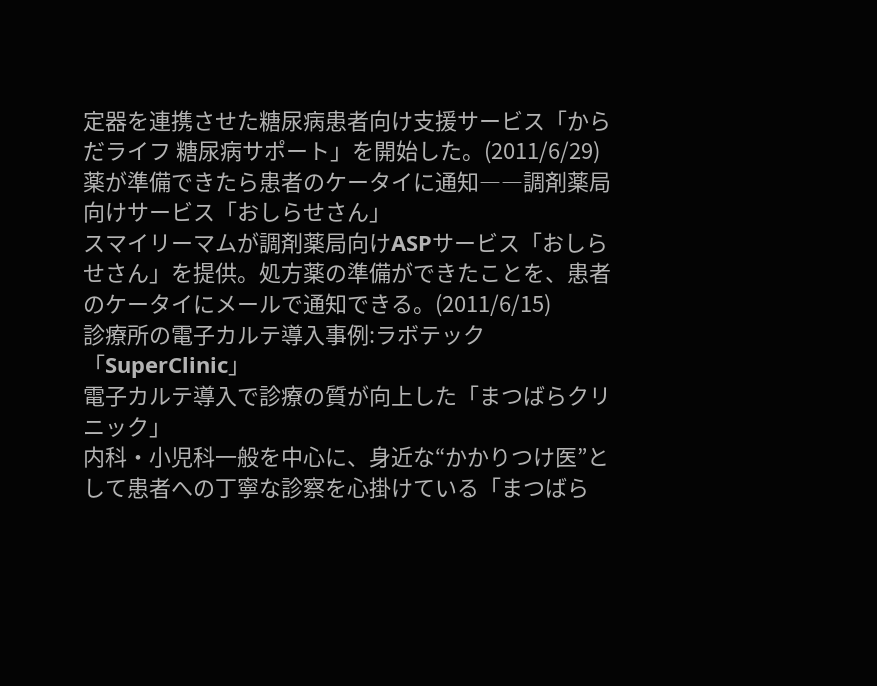定器を連携させた糖尿病患者向け支援サービス「からだライフ 糖尿病サポート」を開始した。(2011/6/29)
薬が準備できたら患者のケータイに通知――調剤薬局向けサービス「おしらせさん」
スマイリーマムが調剤薬局向けASPサービス「おしらせさん」を提供。処方薬の準備ができたことを、患者のケータイにメールで通知できる。(2011/6/15)
診療所の電子カルテ導入事例:ラボテック「SuperClinic」
電子カルテ導入で診療の質が向上した「まつばらクリニック」
内科・小児科一般を中心に、身近な“かかりつけ医”として患者への丁寧な診察を心掛けている「まつばら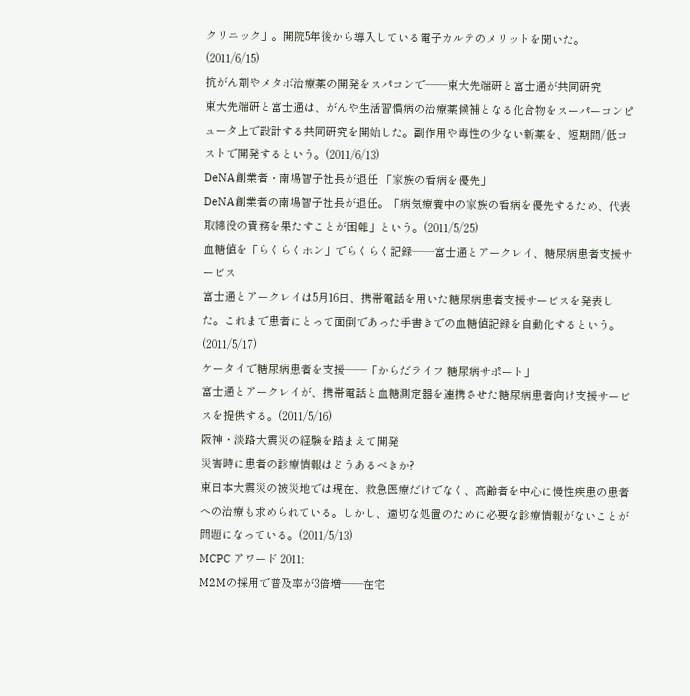クリニック」。開院5年後から導入している電子カルテのメリットを聞いた。(2011/6/15)
抗がん剤やメタボ治療薬の開発をスパコンで――東大先端研と富士通が共同研究
東大先端研と富士通は、がんや生活習慣病の治療薬候補となる化合物をスーパーコンピュータ上で設計する共同研究を開始した。副作用や毒性の少ない新薬を、短期間/低コストで開発するという。(2011/6/13)
DeNA創業者・南場智子社長が退任 「家族の看病を優先」
DeNA創業者の南場智子社長が退任。「病気療養中の家族の看病を優先するため、代表取締役の責務を果たすことが困難」という。(2011/5/25)
血糖値を「らくらくホン」でらくらく記録──富士通とアークレイ、糖尿病患者支援サービス
富士通とアークレイは5月16日、携帯電話を用いた糖尿病患者支援サービスを発表した。これまで患者にとって面倒であった手書きでの血糖値記録を自動化するという。(2011/5/17)
ケータイで糖尿病患者を支援――「からだライフ 糖尿病サポート」
富士通とアークレイが、携帯電話と血糖測定器を連携させた糖尿病患者向け支援サービスを提供する。(2011/5/16)
阪神・淡路大震災の経験を踏まえて開発
災害時に患者の診療情報はどうあるべきか?
東日本大震災の被災地では現在、救急医療だけでなく、高齢者を中心に慢性疾患の患者への治療も求められている。しかし、適切な処置のために必要な診療情報がないことが問題になっている。(2011/5/13)
MCPC アワード 2011:
M2Mの採用で普及率が3倍増――在宅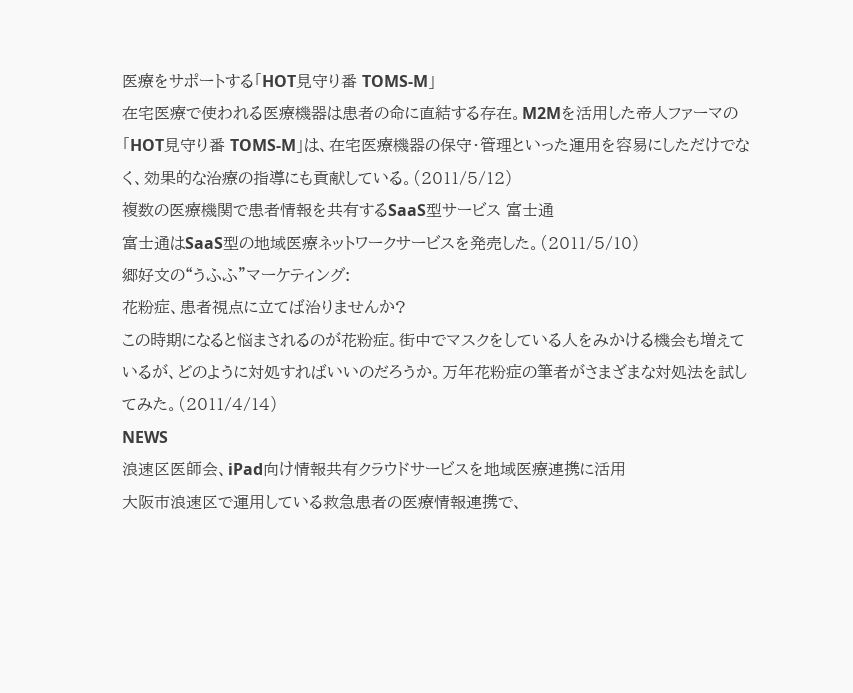医療をサポートする「HOT見守り番 TOMS-M」
在宅医療で使われる医療機器は患者の命に直結する存在。M2Mを活用した帝人ファーマの「HOT見守り番 TOMS-M」は、在宅医療機器の保守・管理といった運用を容易にしただけでなく、効果的な治療の指導にも貢献している。(2011/5/12)
複数の医療機関で患者情報を共有するSaaS型サービス 富士通
富士通はSaaS型の地域医療ネットワークサービスを発売した。(2011/5/10)
郷好文の“うふふ”マーケティング:
花粉症、患者視点に立てば治りませんか?
この時期になると悩まされるのが花粉症。街中でマスクをしている人をみかける機会も増えているが、どのように対処すればいいのだろうか。万年花粉症の筆者がさまざまな対処法を試してみた。(2011/4/14)
NEWS
浪速区医師会、iPad向け情報共有クラウドサービスを地域医療連携に活用
大阪市浪速区で運用している救急患者の医療情報連携で、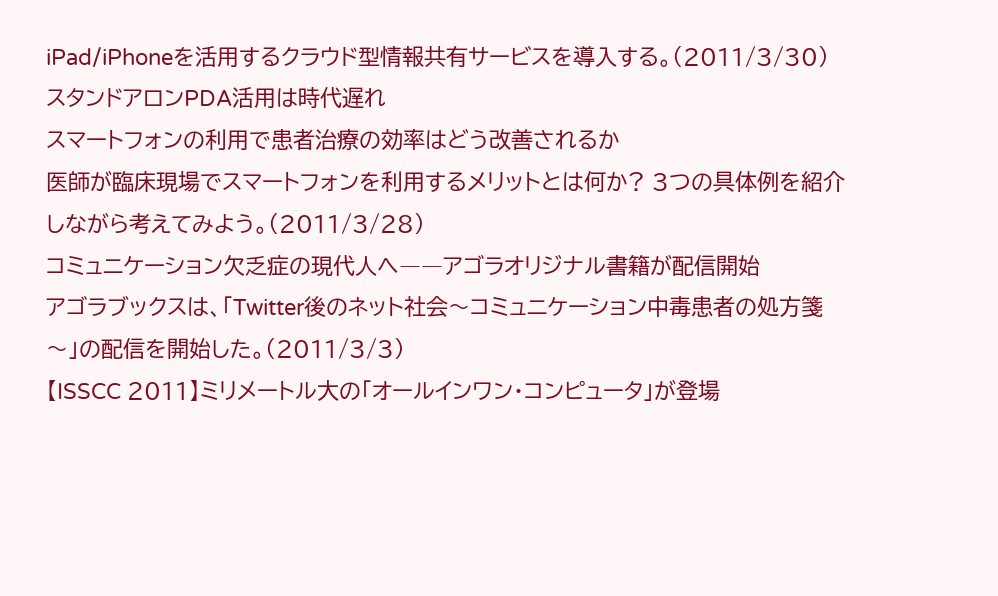iPad/iPhoneを活用するクラウド型情報共有サービスを導入する。(2011/3/30)
スタンドアロンPDA活用は時代遅れ
スマートフォンの利用で患者治療の効率はどう改善されるか
医師が臨床現場でスマートフォンを利用するメリットとは何か? 3つの具体例を紹介しながら考えてみよう。(2011/3/28)
コミュニケーション欠乏症の現代人へ――アゴラオリジナル書籍が配信開始
アゴラブックスは、「Twitter後のネット社会〜コミュニケーション中毒患者の処方箋〜」の配信を開始した。(2011/3/3)
【ISSCC 2011】ミリメートル大の「オールインワン・コンピュータ」が登場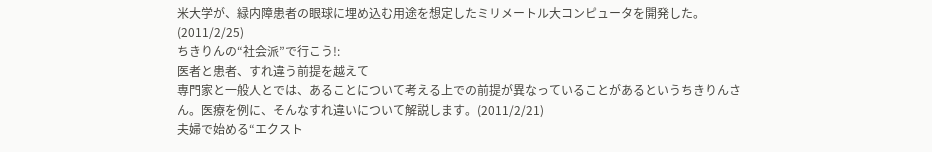米大学が、緑内障患者の眼球に埋め込む用途を想定したミリメートル大コンピュータを開発した。(2011/2/25)
ちきりんの“社会派”で行こう!:
医者と患者、すれ違う前提を越えて
専門家と一般人とでは、あることについて考える上での前提が異なっていることがあるというちきりんさん。医療を例に、そんなすれ違いについて解説します。(2011/2/21)
夫婦で始める“エクスト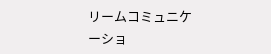リームコミュニケーショ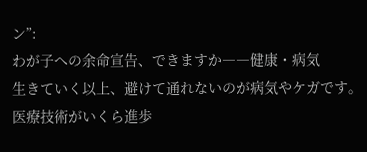ン”:
わが子への余命宣告、できますか――健康・病気
生きていく以上、避けて通れないのが病気やケガです。医療技術がいくら進歩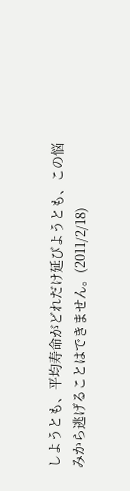しようとも、平均寿命がどれだけ延びようとも、この悩みから逃げることはできません。(2011/2/18)